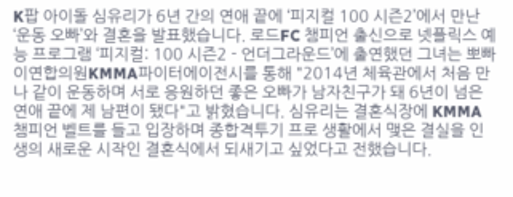K팝 아이돌 심유리가 6년 간의 연애 끝에 ‘피지컬 100 시즌2’에서 만난 ‘운동 오빠’와 결혼을 발표했습니다. 로드FC 챔피언 출신으로 넷플릭스 예능 프로그램 ‘피지컬: 100 시즌2 - 언더그라운드’에 출연했던 그녀는 뽀빠이연합의원KMMA파이터에이전시를 통해 "2014년 체육관에서 처음 만나 같이 운동하며 서로 응원하던 좋은 오빠가 남자친구가 돼 6년이 넘은 연애 끝에 제 남편이 됐다"고 밝혔습니다. 심유리는 결혼식장에 KMMA 챔피언 벨트를 들고 입장하며 종합격투기 프로 생활에서 맺은 결실을 인생의 새로운 시작인 결혼식에서 되새기고 싶었다고 전했습니다.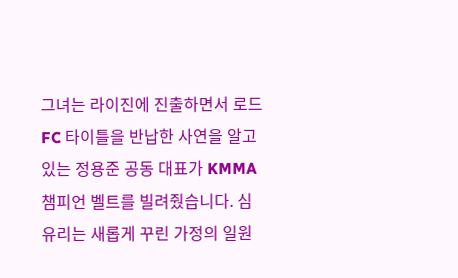그녀는 라이진에 진출하면서 로드FC 타이틀을 반납한 사연을 알고 있는 정용준 공동 대표가 KMMA 챔피언 벨트를 빌려줬습니다. 심유리는 새롭게 꾸린 가정의 일원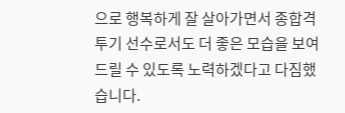으로 행복하게 잘 살아가면서 종합격투기 선수로서도 더 좋은 모습을 보여드릴 수 있도록 노력하겠다고 다짐했습니다.